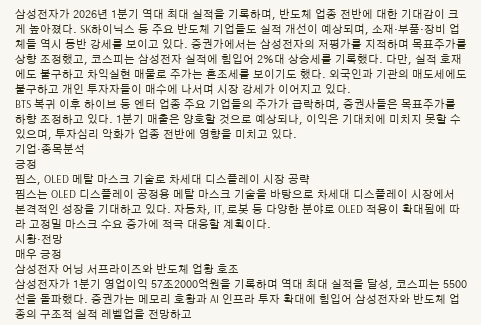삼성전자가 2026년 1분기 역대 최대 실적을 기록하며, 반도체 업종 전반에 대한 기대감이 크게 높아졌다. SK하이닉스 등 주요 반도체 기업들도 실적 개선이 예상되며, 소재·부품·장비 업체들 역시 동반 강세를 보이고 있다. 증권가에서는 삼성전자의 저평가를 지적하며 목표주가를 상향 조정했고, 코스피는 삼성전자 실적에 힘입어 2%대 상승세를 기록했다. 다만, 실적 호재에도 불구하고 차익실현 매물로 주가는 혼조세를 보이기도 했다. 외국인과 기관의 매도세에도 불구하고 개인 투자자들이 매수에 나서며 시장 강세가 이어지고 있다.
BTS 복귀 이후 하이브 등 엔터 업종 주요 기업들의 주가가 급락하며, 증권사들은 목표주가를 하향 조정하고 있다. 1분기 매출은 양호할 것으로 예상되나, 이익은 기대치에 미치지 못할 수 있으며, 투자심리 악화가 업종 전반에 영향을 미치고 있다.
기업·종목분석
긍정
핌스, OLED 메탈 마스크 기술로 차세대 디스플레이 시장 공략
핌스는 OLED 디스플레이 공정용 메탈 마스크 기술을 바탕으로 차세대 디스플레이 시장에서 본격적인 성장을 기대하고 있다. 자동차, IT, 로봇 등 다양한 분야로 OLED 적용이 확대됨에 따라 고정밀 마스크 수요 증가에 적극 대응할 계획이다.
시황·전망
매우 긍정
삼성전자 어닝 서프라이즈와 반도체 업황 호조
삼성전자가 1분기 영업이익 57조2000억원을 기록하며 역대 최대 실적을 달성, 코스피는 5500선을 돌파했다. 증권가는 메모리 호황과 AI 인프라 투자 확대에 힘입어 삼성전자와 반도체 업종의 구조적 실적 레벨업을 전망하고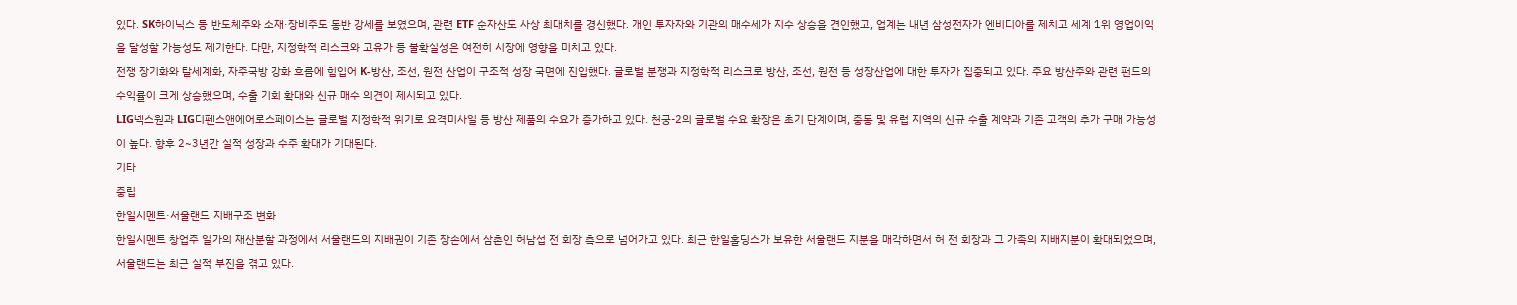있다. SK하이닉스 등 반도체주와 소재·장비주도 동반 강세를 보였으며, 관련 ETF 순자산도 사상 최대치를 경신했다. 개인 투자자와 기관의 매수세가 지수 상승을 견인했고, 업계는 내년 삼성전자가 엔비디아를 제치고 세계 1위 영업이익을 달성할 가능성도 제기한다. 다만, 지정학적 리스크와 고유가 등 불확실성은 여전히 시장에 영향을 미치고 있다.
전쟁 장기화와 탈세계화, 자주국방 강화 흐름에 힘입어 K-방산, 조선, 원전 산업이 구조적 성장 국면에 진입했다. 글로벌 분쟁과 지정학적 리스크로 방산, 조선, 원전 등 성장산업에 대한 투자가 집중되고 있다. 주요 방산주와 관련 펀드의 수익률이 크게 상승했으며, 수출 기회 확대와 신규 매수 의견이 제시되고 있다.
LIG넥스원과 LIG디펜스앤에어로스페이스는 글로벌 지정학적 위기로 요격미사일 등 방산 제품의 수요가 증가하고 있다. 천궁-2의 글로벌 수요 확장은 초기 단계이며, 중동 및 유럽 지역의 신규 수출 계약과 기존 고객의 추가 구매 가능성이 높다. 향후 2~3년간 실적 성장과 수주 확대가 기대된다.
기타
중립
한일시멘트·서울랜드 지배구조 변화
한일시멘트 창업주 일가의 재산분할 과정에서 서울랜드의 지배권이 기존 장손에서 삼촌인 허남섭 전 회장 측으로 넘어가고 있다. 최근 한일홀딩스가 보유한 서울랜드 지분을 매각하면서 허 전 회장과 그 가족의 지배지분이 확대되었으며, 서울랜드는 최근 실적 부진을 겪고 있다.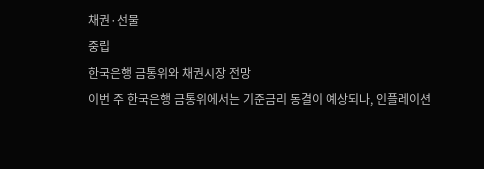채권·선물
중립
한국은행 금통위와 채권시장 전망
이번 주 한국은행 금통위에서는 기준금리 동결이 예상되나, 인플레이션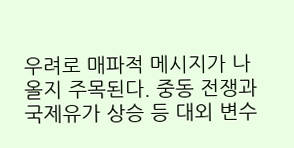우려로 매파적 메시지가 나올지 주목된다. 중동 전쟁과 국제유가 상승 등 대외 변수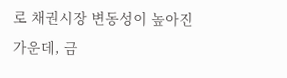로 채권시장 변동성이 높아진 가운데, 금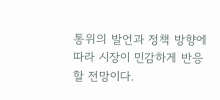통위의 발언과 정책 방향에 따라 시장이 민감하게 반응할 전망이다.